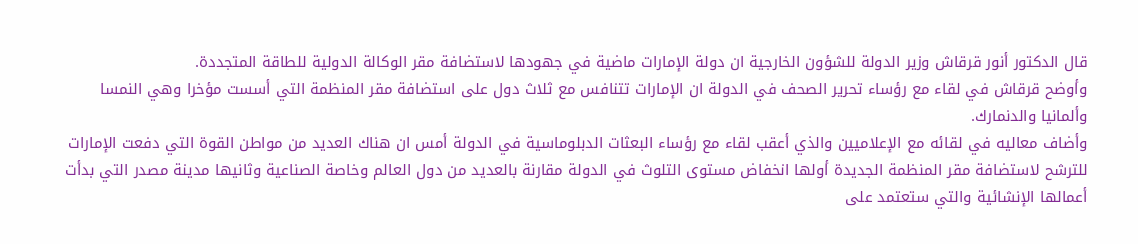قال الدكتور أنور قرقاش وزير الدولة للشؤون الخارجية ان دولة الإمارات ماضية في جهودها لاستضافة مقر الوكالة الدولية للطاقة المتجددة.
وأوضح قرقاش في لقاء مع رؤساء تحرير الصحف في الدولة ان الإمارات تتنافس مع ثلاث دول على استضافة مقر المنظمة التي أسست مؤخرا وهي النمسا وألمانيا والدنمارك.
وأضاف معاليه في لقائه مع الإعلاميين والذي أعقب لقاء مع رؤساء البعثات الدبلوماسية في الدولة أمس ان هناك العديد من مواطن القوة التي دفعت الإمارات للترشح لاستضافة مقر المنظمة الجديدة أولها انخفاض مستوى التلوث في الدولة مقارنة بالعديد من دول العالم وخاصة الصناعية وثانيها مدينة مصدر التي بدأت أعمالها الإنشائية والتي ستعتمد على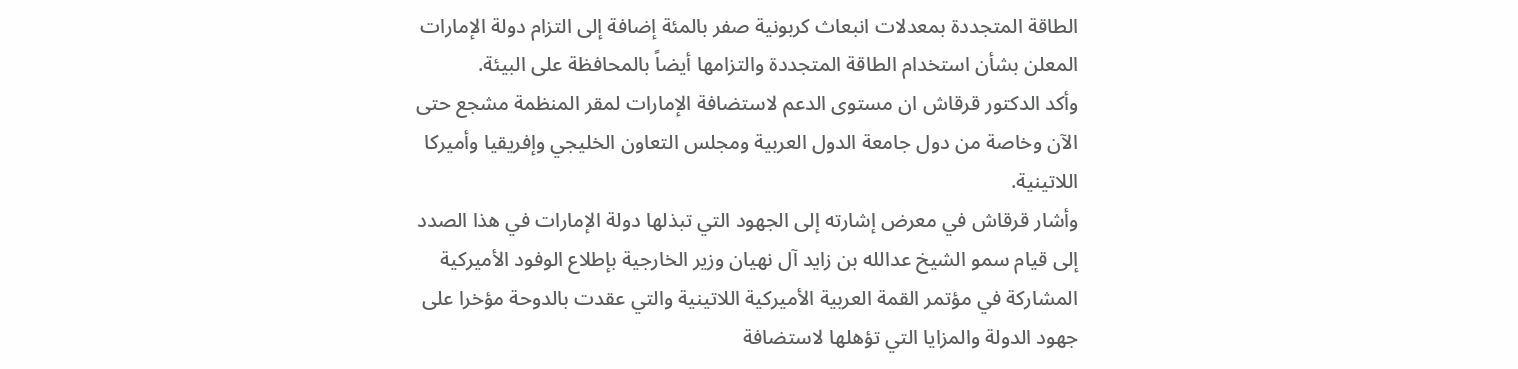الطاقة المتجددة بمعدلات انبعاث كربونية صفر بالمئة إضافة إلى التزام دولة الإمارات المعلن بشأن استخدام الطاقة المتجددة والتزامها أيضاً بالمحافظة على البيئة.
وأكد الدكتور قرقاش ان مستوى الدعم لاستضافة الإمارات لمقر المنظمة مشجع حتى الآن وخاصة من دول جامعة الدول العربية ومجلس التعاون الخليجي وإفريقيا وأميركا اللاتينية.
وأشار قرقاش في معرض إشارته إلى الجهود التي تبذلها دولة الإمارات في هذا الصدد إلى قيام سمو الشيخ عدالله بن زايد آل نهيان وزير الخارجية بإطلاع الوفود الأميركية المشاركة في مؤتمر القمة العربية الأميركية اللاتينية والتي عقدت بالدوحة مؤخرا على جهود الدولة والمزايا التي تؤهلها لاستضافة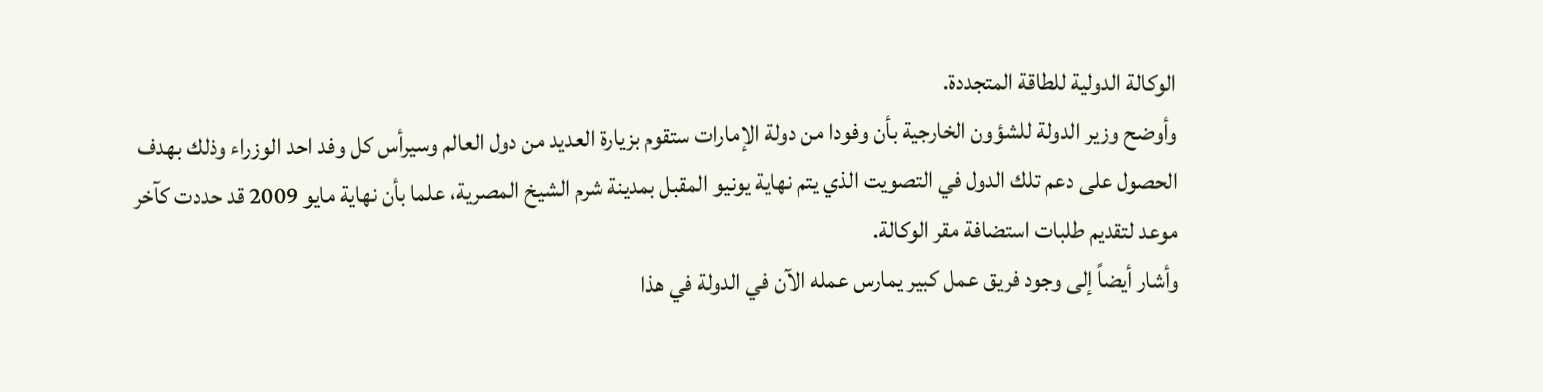الوكالة الدولية للطاقة المتجددة.
وأوضح وزير الدولة للشؤون الخارجية بأن وفودا من دولة الإمارات ستقوم بزيارة العديد من دول العالم وسيرأس كل وفد احد الوزراء وذلك بهدف الحصول على دعم تلك الدول في التصويت الذي يتم نهاية يونيو المقبل بمدينة شرم الشيخ المصرية، علما بأن نهاية مايو 2009 قد حددت كآخر موعد لتقديم طلبات استضافة مقر الوكالة.
وأشار أيضاً إلى وجود فريق عمل كبير يمارس عمله الآن في الدولة في هذا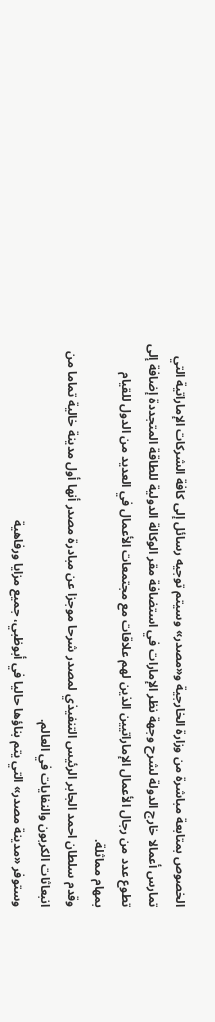الخصوص بمتابعة مباشرة من وزارة الخارجية و«مصدر» وسيتم توجيه رسائل إلى كافة الشركات الإماراتية التي تمارس أعمالا خارج الدولة لشرح وجهة نظر الإمارات في استضافة مقر الوكالة الدولية للطاقة المتجددة إضافة إلى تطوع عدد من رجال الأعمال الإماراتيين الذين لهم علاقات مع مجتمعات الأعمال في العديد من الدول للقيام بمهام مماثلة.
وقدم سلطان احمد الجابر الرئيس التنفيذي لمصدر شرحا موجزا عن مبادرة مصدر أنها أول مدينة خالية تماما من انبعاثات الكربون والنفايات في العالم.
وستوفر «مدينة مصدر» التي يتم بناؤها حاليا في أبوظبي، جميع مزايا ورفاهية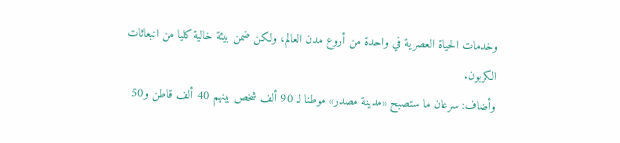وخدمات الحياة العصرية في واحدة من أروع مدن العالم، ولكن ضمن بيئة خالية كليا من انبعاثات الكربون.
وأضاف: سرعان ما ستصبح «مدينة مصدر» موطنا لـ 90 ألف شخص بينهم 40 ألف قاطن و50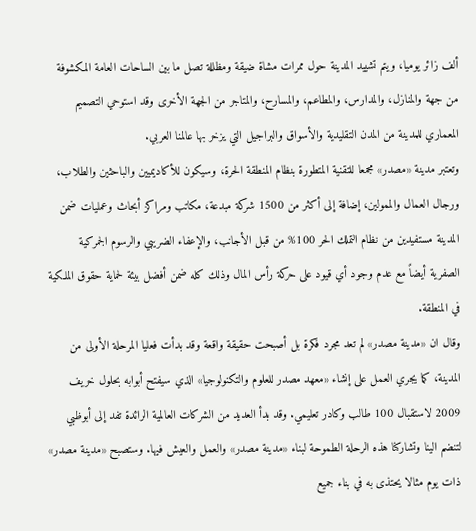ألف زائر يوميا، ويتم تشييد المدينة حول ممرات مشاة ضيقة ومظللة تصل ما بين الساحات العامة المكشوفة من جهة والمنازل، والمدارس، والمطاعم، والمسارح، والمتاجر من الجهة الأخرى وقد استوحي التصميم المعماري للمدينة من المدن التقليدية والأسواق والبراجيل التي يزخر بها عالمنا العربي.
وتعتبر مدينة «مصدر» مجمعا للتقنية المتطورة بنظام المنطقة الحرة، وسيكون للأكاديميين والباحثين والطلاب، ورجال العمال والممولين، إضافة إلى أكثر من 1500 شركة مبدعة، مكاتب ومراكز أبحاث وعمليات ضمن المدينة مستفيدين من نظام التملك الحر 100% من قبل الأجانب، والإعفاء الضريبي والرسوم الجمركية الصفرية أيضاً مع عدم وجود أي قيود على حركة رأس المال وذلك كله ضمن أفضل بيئة لحماية حقوق الملكية في المنطقة.
وقال ان «مدينة مصدر» لم تعد مجرد فكرة بل أصبحت حقيقة واقعة وقد بدأت فعليا المرحلة الأولى من المدينة، كما يجري العمل على إنشاء «معهد مصدر للعلوم والتكنولوجيا» الذي سيفتح أبوابه بحلول خريف 2009 لاستقبال 100 طالب وكادر تعليمي. وقد بدأ العديد من الشركات العالمية الرائدة تفد إلى أبوظبي لتنضم الينا وتشاركنا هذه الرحلة الطموحة لبناء «مدينة مصدر» والعمل والعيش فيها. وستصبح «مدينة مصدر» ذات يوم مثالا يحتذى به في بناء جميع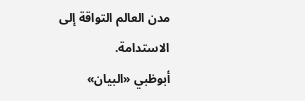مدن العالم التواقة إلى الاستدامة.
أبوظبي «البيان»